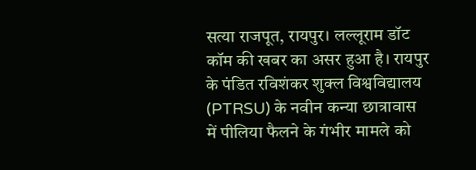सत्या राजपूत, रायपुर। लल्लूराम डॉट कॉम की खबर का असर हुआ है। रायपुर के पंडित रविशंकर शुक्ल विश्वविद्यालय (PTRSU) के नवीन कन्या छात्रावास में पीलिया फैलने के गंभीर मामले को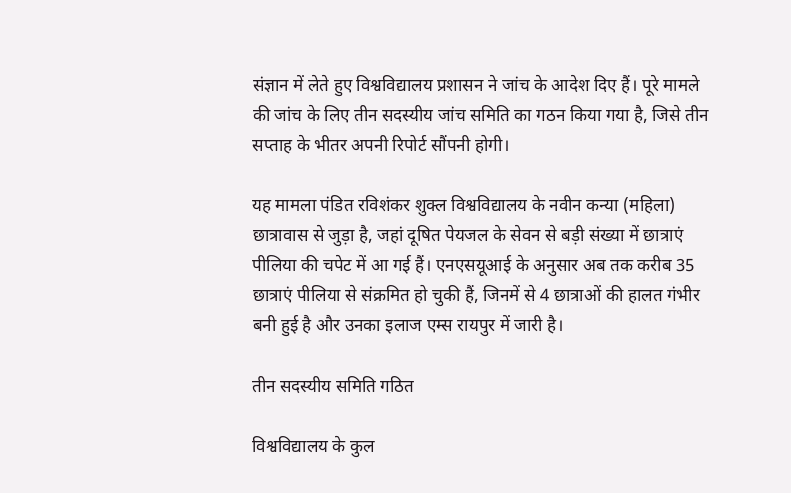संज्ञान में लेते हुए विश्वविद्यालय प्रशासन ने जांच के आदेश दिए हैं। पूरे मामले की जांच के लिए तीन सदस्यीय जांच समिति का गठन किया गया है, जिसे तीन सप्ताह के भीतर अपनी रिपोर्ट सौंपनी होगी।

यह मामला पंडित रविशंकर शुक्ल विश्वविद्यालय के नवीन कन्या (महिला) छात्रावास से जुड़ा है, जहां दूषित पेयजल के सेवन से बड़ी संख्या में छात्राएं पीलिया की चपेट में आ गई हैं। एनएसयूआई के अनुसार अब तक करीब 35 छात्राएं पीलिया से संक्रमित हो चुकी हैं, जिनमें से 4 छात्राओं की हालत गंभीर बनी हुई है और उनका इलाज एम्स रायपुर में जारी है।

तीन सदस्यीय समिति गठित

विश्वविद्यालय के कुल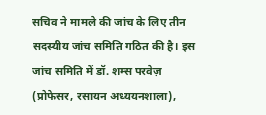सचिव ने मामले की जांच के लिए तीन सदस्यीय जांच समिति गठित की है। इस जांच समिति में डॉ. शम्स परवेज़ (प्रोफेसर, रसायन अध्ययनशाला),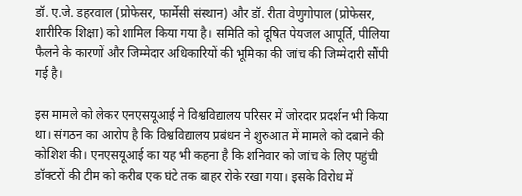डॉ. ए.जे. डहरवाल (प्रोफेसर, फार्मेसी संस्थान) और डॉ. रीता वेणुगोपाल (प्रोफेसर, शारीरिक शिक्षा) को शामिल किया गया है। समिति को दूषित पेयजल आपूर्ति, पीलिया फैलने के कारणों और जिम्मेदार अधिकारियों की भूमिका की जांच की जिम्मेदारी सौंपी गई है।

इस मामले को लेकर एनएसयूआई ने विश्वविद्यालय परिसर में जोरदार प्रदर्शन भी किया था। संगठन का आरोप है कि विश्वविद्यालय प्रबंधन ने शुरुआत में मामले को दबाने की कोशिश की। एनएसयूआई का यह भी कहना है कि शनिवार को जांच के लिए पहुंची डॉक्टरों की टीम को करीब एक घंटे तक बाहर रोके रखा गया। इसके विरोध में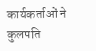कार्यकर्ताओं ने कुलपति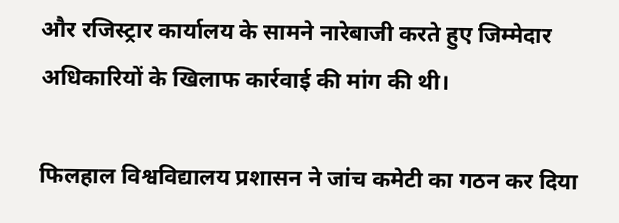और रजिस्ट्रार कार्यालय के सामने नारेबाजी करते हुए जिम्मेदार अधिकारियों के खिलाफ कार्रवाई की मांग की थी।

फिलहाल विश्वविद्यालय प्रशासन ने जांच कमेटी का गठन कर दिया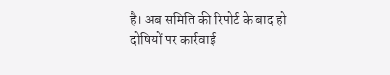है। अब समिति की रिपोर्ट के बाद हो दोषियों पर कार्रवाई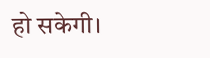हो सकेगी।